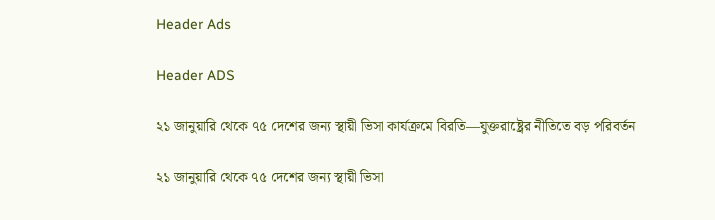Header Ads

Header ADS

২১ জানুয়ারি থেকে ৭৫ দেশের জন্য স্থায়ী ভিসা কার্যক্রমে বিরতি—যুক্তরাষ্ট্রের নীতিতে বড় পরিবর্তন

২১ জানুয়ারি থেকে ৭৫ দেশের জন্য স্থায়ী ভিসা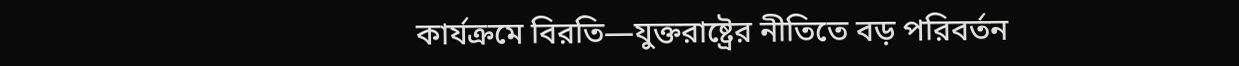কার্যক্রমে বিরতি—যুক্তরাষ্ট্রের নীতিতে বড় পরিবর্তন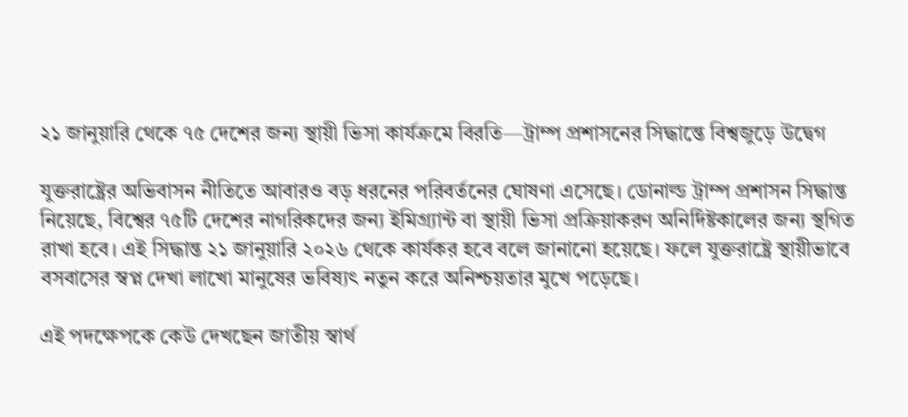২১ জানুয়ারি থেকে ৭৫ দেশের জন্য স্থায়ী ভিসা কার্যক্রমে বিরতি—ট্রাম্প প্রশাসনের সিদ্ধান্তে বিশ্বজুড়ে উদ্বেগ

যুক্তরাষ্ট্রের অভিবাসন নীতিতে আবারও বড় ধরনের পরিবর্তনের ঘোষণা এসেছে। ডোনাল্ড ট্রাম্প প্রশাসন সিদ্ধান্ত নিয়েছে, বিশ্বের ৭৫টি দেশের নাগরিকদের জন্য ইমিগ্র্যান্ট বা স্থায়ী ভিসা প্রক্রিয়াকরণ অনির্দিষ্টকালের জন্য স্থগিত রাখা হবে। এই সিদ্ধান্ত ২১ জানুয়ারি ২০২৬ থেকে কার্যকর হবে বলে জানানো হয়েছে। ফলে যুক্তরাষ্ট্রে স্থায়ীভাবে বসবাসের স্বপ্ন দেখা লাখো মানুষের ভবিষ্যৎ নতুন করে অনিশ্চয়তার মুখে পড়েছে।

এই পদক্ষেপকে কেউ দেখছেন জাতীয় স্বার্থ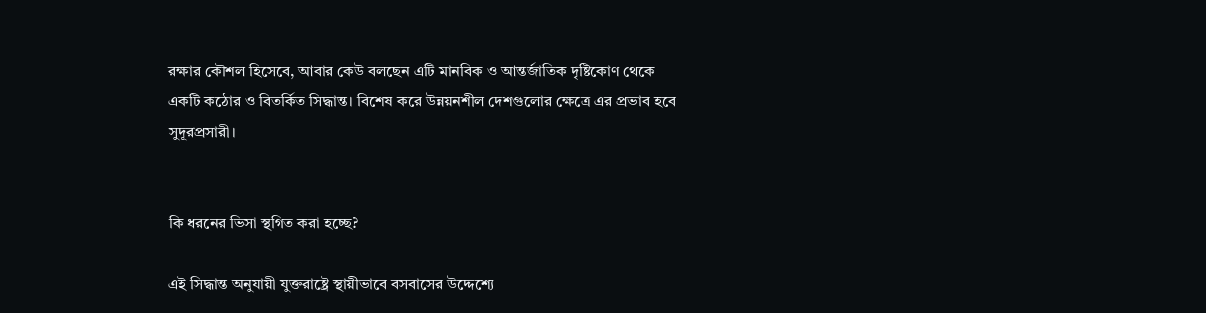রক্ষার কৌশল হিসেবে, আবার কেউ বলছেন এটি মানবিক ও আন্তর্জাতিক দৃষ্টিকোণ থেকে একটি কঠোর ও বিতর্কিত সিদ্ধান্ত। বিশেষ করে উন্নয়নশীল দেশগুলোর ক্ষেত্রে এর প্রভাব হবে সুদূরপ্রসারী।


কি ধরনের ভিসা স্থগিত করা হচ্ছে?

এই সিদ্ধান্ত অনুযায়ী যুক্তরাষ্ট্রে স্থায়ীভাবে বসবাসের উদ্দেশ্যে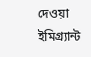দেওয়া ইমিগ্র্যান্ট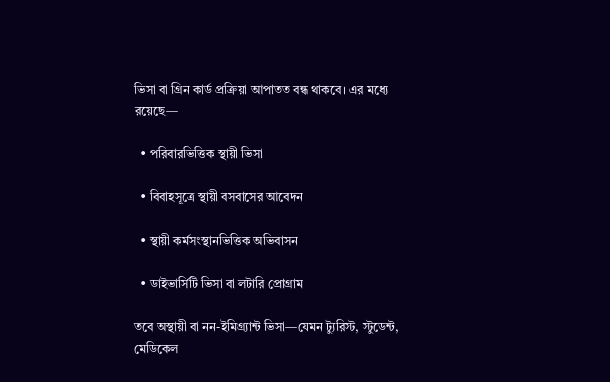ভিসা বা গ্রিন কার্ড প্রক্রিয়া আপাতত বন্ধ থাকবে। এর মধ্যে রয়েছে—

  • পরিবারভিত্তিক স্থায়ী ভিসা

  • বিবাহসূত্রে স্থায়ী বসবাসের আবেদন

  • স্থায়ী কর্মসংস্থানভিত্তিক অভিবাসন

  • ডাইভার্সিটি ভিসা বা লটারি প্রোগ্রাম

তবে অস্থায়ী বা নন-ইমিগ্র্যান্ট ভিসা—যেমন ট্যুরিস্ট, স্টুডেন্ট, মেডিকেল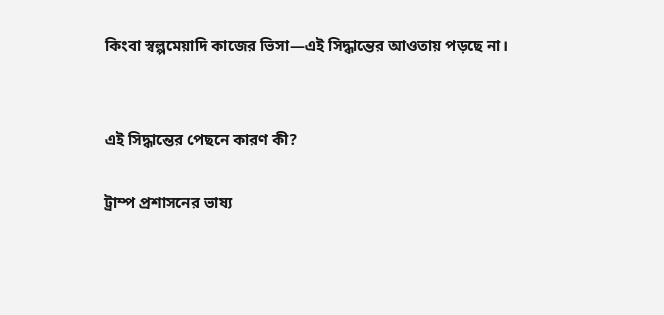কিংবা স্বল্পমেয়াদি কাজের ভিসা—এই সিদ্ধান্তের আওতায় পড়ছে না।


এই সিদ্ধান্তের পেছনে কারণ কী?

ট্রাম্প প্রশাসনের ভাষ্য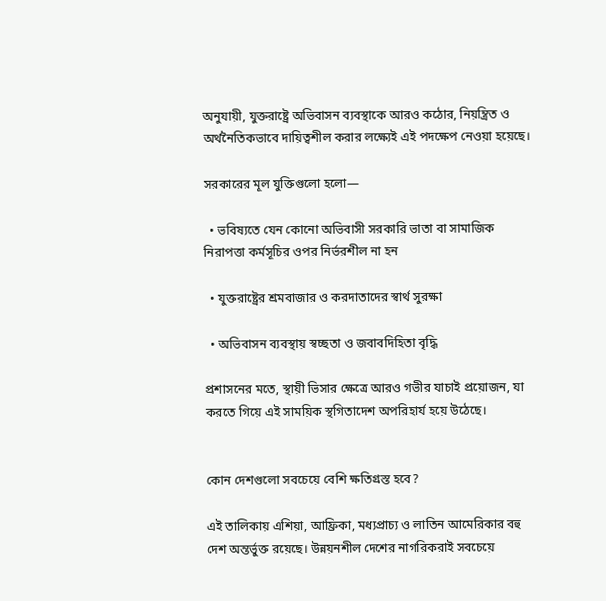অনুযায়ী, যুক্তরাষ্ট্রে অভিবাসন ব্যবস্থাকে আরও কঠোর, নিয়ন্ত্রিত ও অর্থনৈতিকভাবে দায়িত্বশীল করার লক্ষ্যেই এই পদক্ষেপ নেওয়া হয়েছে।

সরকারের মূল যুক্তিগুলো হলো—

  • ভবিষ্যতে যেন কোনো অভিবাসী সরকারি ভাতা বা সামাজিক নিরাপত্তা কর্মসূচির ওপর নির্ভরশীল না হন

  • যুক্তরাষ্ট্রের শ্রমবাজার ও করদাতাদের স্বার্থ সুরক্ষা

  • অভিবাসন ব্যবস্থায় স্বচ্ছতা ও জবাবদিহিতা বৃদ্ধি

প্রশাসনের মতে, স্থায়ী ভিসার ক্ষেত্রে আরও গভীর যাচাই প্রয়োজন, যা করতে গিয়ে এই সাময়িক স্থগিতাদেশ অপরিহার্য হয়ে উঠেছে।


কোন দেশগুলো সবচেয়ে বেশি ক্ষতিগ্রস্ত হবে?

এই তালিকায় এশিয়া, আফ্রিকা, মধ্যপ্রাচ্য ও লাতিন আমেরিকার বহু দেশ অন্তর্ভুক্ত রয়েছে। উন্নয়নশীল দেশের নাগরিকরাই সবচেয়ে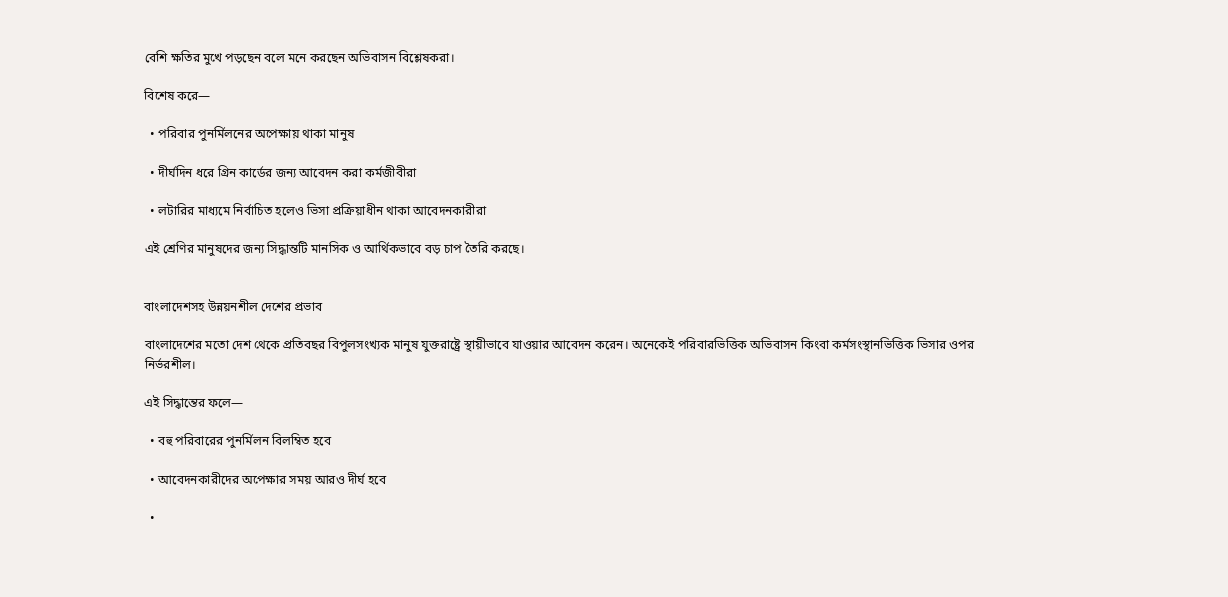বেশি ক্ষতির মুখে পড়ছেন বলে মনে করছেন অভিবাসন বিশ্লেষকরা।

বিশেষ করে—

  • পরিবার পুনর্মিলনের অপেক্ষায় থাকা মানুষ

  • দীর্ঘদিন ধরে গ্রিন কার্ডের জন্য আবেদন করা কর্মজীবীরা

  • লটারির মাধ্যমে নির্বাচিত হলেও ভিসা প্রক্রিয়াধীন থাকা আবেদনকারীরা

এই শ্রেণির মানুষদের জন্য সিদ্ধান্তটি মানসিক ও আর্থিকভাবে বড় চাপ তৈরি করছে।


বাংলাদেশসহ উন্নয়নশীল দেশের প্রভাব

বাংলাদেশের মতো দেশ থেকে প্রতিবছর বিপুলসংখ্যক মানুষ যুক্তরাষ্ট্রে স্থায়ীভাবে যাওয়ার আবেদন করেন। অনেকেই পরিবারভিত্তিক অভিবাসন কিংবা কর্মসংস্থানভিত্তিক ভিসার ওপর নির্ভরশীল।

এই সিদ্ধান্তের ফলে—

  • বহু পরিবারের পুনর্মিলন বিলম্বিত হবে

  • আবেদনকারীদের অপেক্ষার সময় আরও দীর্ঘ হবে

  •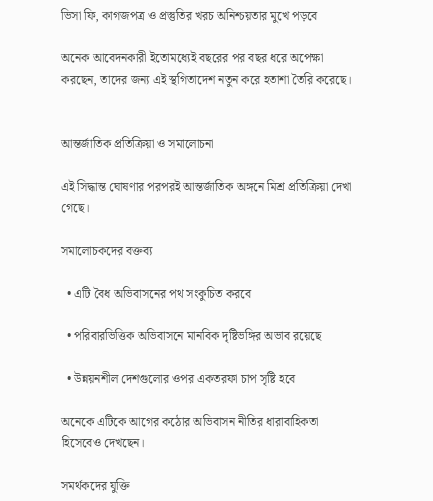ভিসা ফি, কাগজপত্র ও প্রস্তুতির খরচ অনিশ্চয়তার মুখে পড়বে

অনেক আবেদনকারী ইতোমধ্যেই বছরের পর বছর ধরে অপেক্ষা করছেন, তাদের জন্য এই স্থগিতাদেশ নতুন করে হতাশা তৈরি করেছে।


আন্তর্জাতিক প্রতিক্রিয়া ও সমালোচনা

এই সিদ্ধান্ত ঘোষণার পরপরই আন্তর্জাতিক অঙ্গনে মিশ্র প্রতিক্রিয়া দেখা গেছে।

সমালোচকদের বক্তব্য

  • এটি বৈধ অভিবাসনের পথ সংকুচিত করবে

  • পরিবারভিত্তিক অভিবাসনে মানবিক দৃষ্টিভঙ্গির অভাব রয়েছে

  • উন্নয়নশীল দেশগুলোর ওপর একতরফা চাপ সৃষ্টি হবে

অনেকে এটিকে আগের কঠোর অভিবাসন নীতির ধারাবাহিকতা হিসেবেও দেখছেন।

সমর্থকদের যুক্তি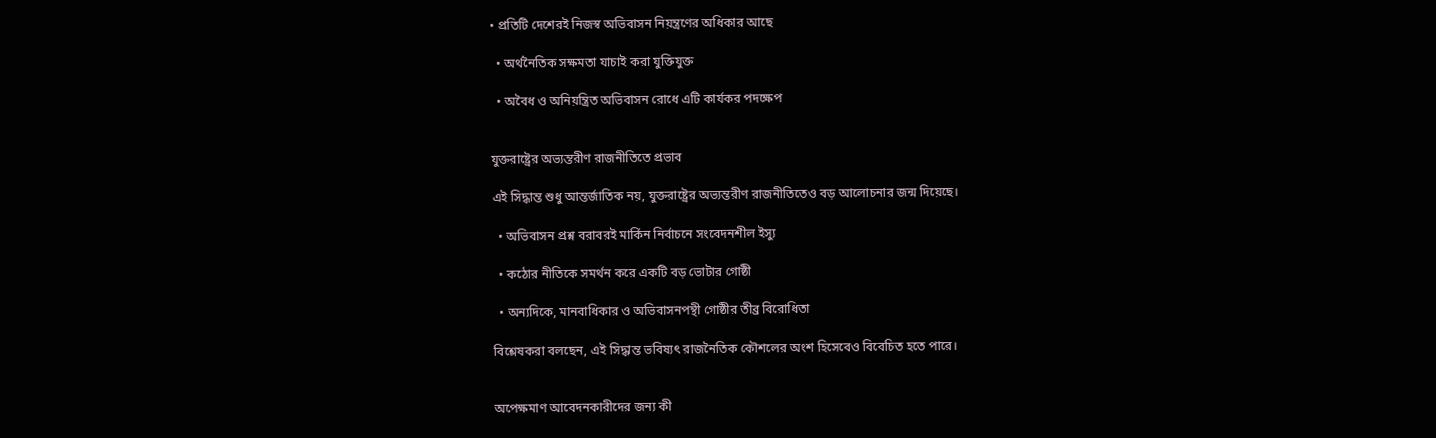• প্রতিটি দেশেরই নিজস্ব অভিবাসন নিয়ন্ত্রণের অধিকার আছে

  • অর্থনৈতিক সক্ষমতা যাচাই করা যুক্তিযুক্ত

  • অবৈধ ও অনিয়ন্ত্রিত অভিবাসন রোধে এটি কার্যকর পদক্ষেপ


যুক্তরাষ্ট্রের অভ্যন্তরীণ রাজনীতিতে প্রভাব

এই সিদ্ধান্ত শুধু আন্তর্জাতিক নয়, যুক্তরাষ্ট্রের অভ্যন্তরীণ রাজনীতিতেও বড় আলোচনার জন্ম দিয়েছে।

  • অভিবাসন প্রশ্ন বরাবরই মার্কিন নির্বাচনে সংবেদনশীল ইস্যু

  • কঠোর নীতিকে সমর্থন করে একটি বড় ভোটার গোষ্ঠী

  • অন্যদিকে, মানবাধিকার ও অভিবাসনপন্থী গোষ্ঠীর তীব্র বিরোধিতা

বিশ্লেষকরা বলছেন, এই সিদ্ধান্ত ভবিষ্যৎ রাজনৈতিক কৌশলের অংশ হিসেবেও বিবেচিত হতে পারে।


অপেক্ষমাণ আবেদনকারীদের জন্য কী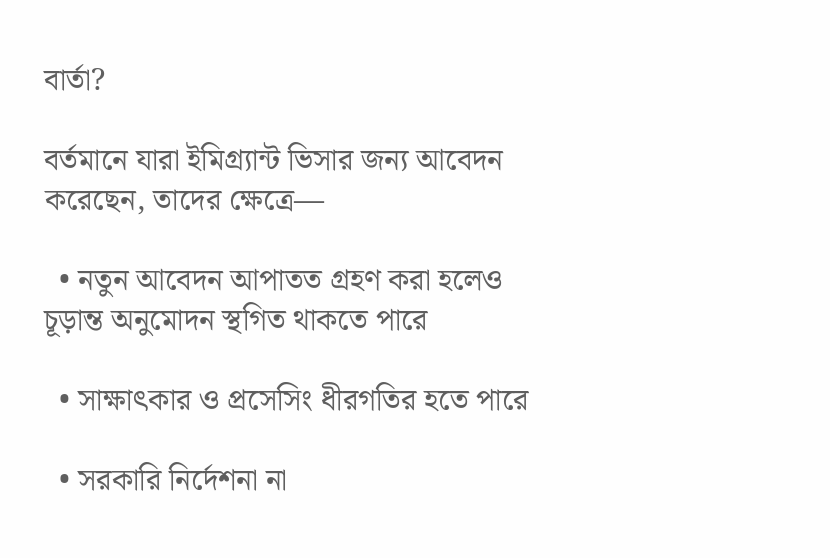বার্তা?

বর্তমানে যারা ইমিগ্র্যান্ট ভিসার জন্য আবেদন করেছেন, তাদের ক্ষেত্রে—

  • নতুন আবেদন আপাতত গ্রহণ করা হলেও চূড়ান্ত অনুমোদন স্থগিত থাকতে পারে

  • সাক্ষাৎকার ও প্রসেসিং ধীরগতির হতে পারে

  • সরকারি নির্দেশনা না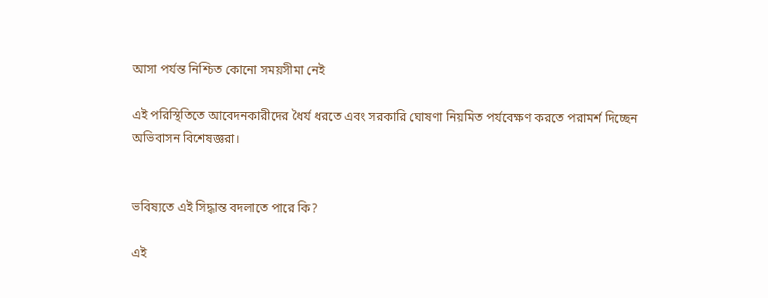আসা পর্যন্ত নিশ্চিত কোনো সময়সীমা নেই

এই পরিস্থিতিতে আবেদনকারীদের ধৈর্য ধরতে এবং সরকারি ঘোষণা নিয়মিত পর্যবেক্ষণ করতে পরামর্শ দিচ্ছেন অভিবাসন বিশেষজ্ঞরা।


ভবিষ্যতে এই সিদ্ধান্ত বদলাতে পারে কি?

এই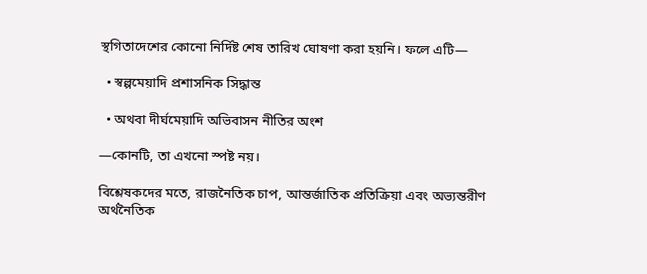স্থগিতাদেশের কোনো নির্দিষ্ট শেষ তারিখ ঘোষণা করা হয়নি। ফলে এটি—

  • স্বল্পমেয়াদি প্রশাসনিক সিদ্ধান্ত

  • অথবা দীর্ঘমেয়াদি অভিবাসন নীতির অংশ

—কোনটি, তা এখনো স্পষ্ট নয়।

বিশ্লেষকদের মতে, রাজনৈতিক চাপ, আন্তর্জাতিক প্রতিক্রিয়া এবং অভ্যন্তরীণ অর্থনৈতিক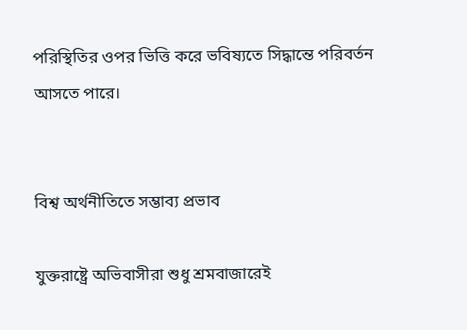পরিস্থিতির ওপর ভিত্তি করে ভবিষ্যতে সিদ্ধান্তে পরিবর্তন আসতে পারে।


বিশ্ব অর্থনীতিতে সম্ভাব্য প্রভাব

যুক্তরাষ্ট্রে অভিবাসীরা শুধু শ্রমবাজারেই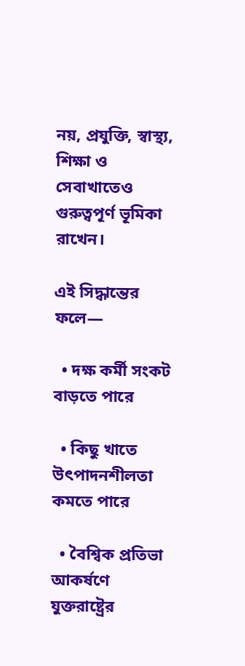নয়, প্রযুক্তি, স্বাস্থ্য, শিক্ষা ও সেবাখাতেও গুরুত্বপূর্ণ ভূমিকা রাখেন।

এই সিদ্ধান্তের ফলে—

  • দক্ষ কর্মী সংকট বাড়তে পারে

  • কিছু খাতে উৎপাদনশীলতা কমতে পারে

  • বৈশ্বিক প্রতিভা আকর্ষণে যুক্তরাষ্ট্রের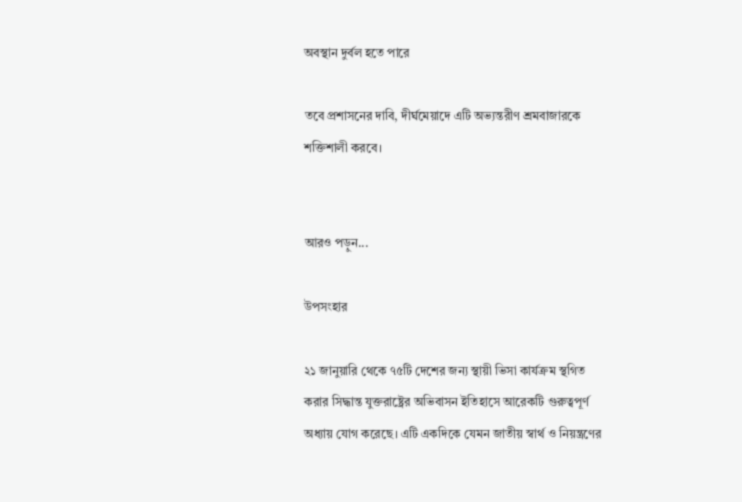অবস্থান দুর্বল হতে পারে

তবে প্রশাসনের দাবি, দীর্ঘমেয়াদে এটি অভ্যন্তরীণ শ্রমবাজারকে শক্তিশালী করবে।


আরও পড়ুন...

উপসংহার

২১ জানুয়ারি থেকে ৭৫টি দেশের জন্য স্থায়ী ভিসা কার্যক্রম স্থগিত করার সিদ্ধান্ত যুক্তরাষ্ট্রের অভিবাসন ইতিহাসে আরেকটি গুরুত্বপূর্ণ অধ্যায় যোগ করেছে। এটি একদিকে যেমন জাতীয় স্বার্থ ও নিয়ন্ত্রণের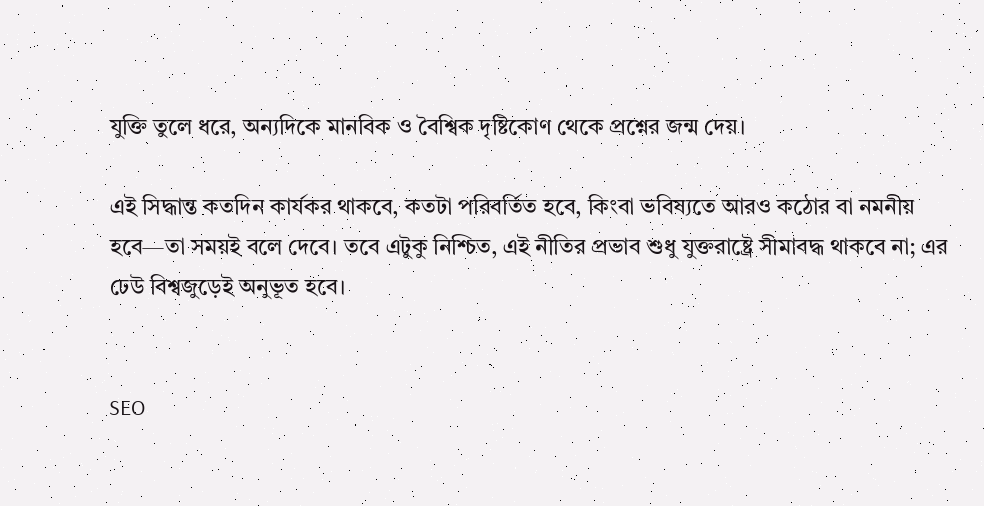যুক্তি তুলে ধরে, অন্যদিকে মানবিক ও বৈশ্বিক দৃষ্টিকোণ থেকে প্রশ্নের জন্ম দেয়।

এই সিদ্ধান্ত কতদিন কার্যকর থাকবে, কতটা পরিবর্তিত হবে, কিংবা ভবিষ্যতে আরও কঠোর বা নমনীয় হবে—তা সময়ই বলে দেবে। তবে এটুকু নিশ্চিত, এই নীতির প্রভাব শুধু যুক্তরাষ্ট্রে সীমাবদ্ধ থাকবে না; এর ঢেউ বিশ্বজুড়েই অনুভূত হবে।


SEO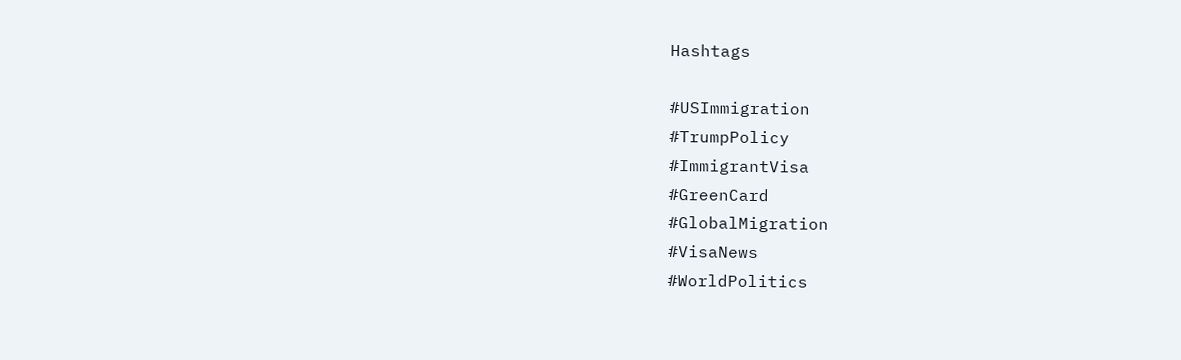Hashtags

#USImmigration
#TrumpPolicy
#ImmigrantVisa
#GreenCard
#GlobalMigration
#VisaNews
#WorldPolitics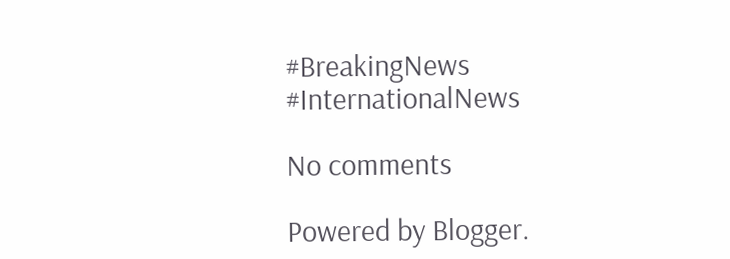#BreakingNews
#InternationalNews

No comments

Powered by Blogger.